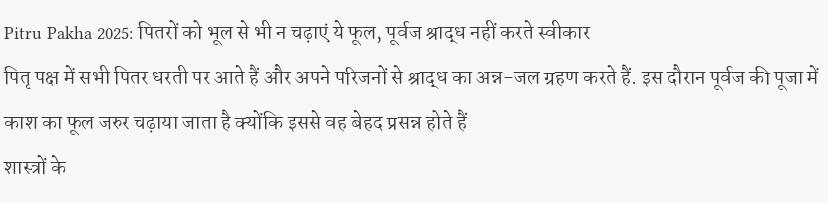Pitru Pakha 2025: पितरों को भूल से भी न चढ़ाएं ये फूल, पूर्वज श्राद्ध नहीं करते स्वीकार
पितृ पक्ष में सभी पितर धरती पर आते हैं और अपने परिजनों से श्राद्ध का अन्न-जल ग्रहण करते हैं. इस दौरान पूर्वज की पूजा में काश का फूल जरुर चढ़ाया जाता है क्योंकि इससे वह बेहद प्रसन्न होते हैं
शास्त्रों के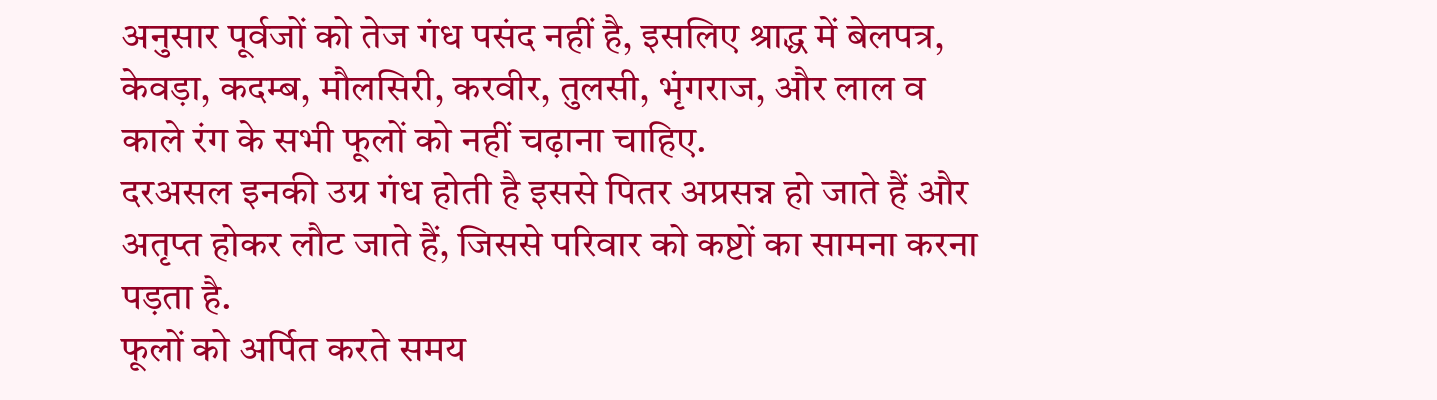अनुसार पूर्वजों को तेज गंध पसंद नहीं है, इसलिए श्राद्ध में बेलपत्र, केवड़ा, कदम्ब, मौलसिरी, करवीर, तुलसी, भृंगराज, और लाल व काले रंग के सभी फूलों को नहीं चढ़ाना चाहिए.
दरअसल इनकी उग्र गंध होती है इससे पितर अप्रसन्न हो जाते हैं और अतृप्त होकर लौट जाते हैं, जिससे परिवार को कष्टों का सामना करना पड़ता है.
फूलों को अर्पित करते समय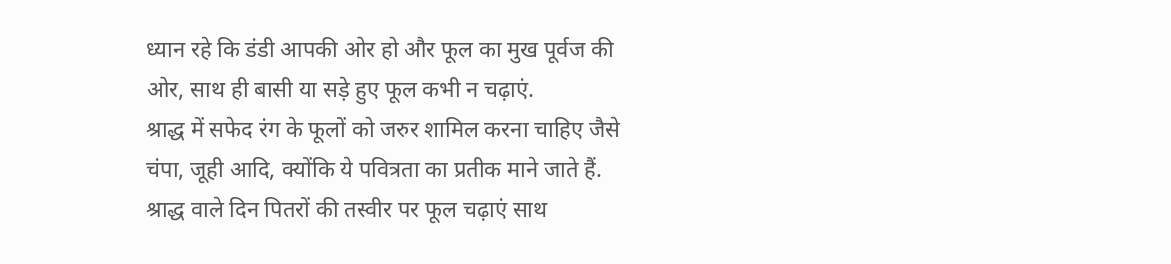ध्यान रहे कि डंडी आपकी ओर हो और फूल का मुख पूर्वज की ओर, साथ ही बासी या सड़े हुए फूल कभी न चढ़ाएं.
श्राद्ध में सफेद रंग के फूलों को जरुर शामिल करना चाहिए जैसे चंपा, जूही आदि, क्योंकि ये पवित्रता का प्रतीक माने जाते हैं.
श्राद्ध वाले दिन पितरों की तस्वीर पर फूल चढ़ाएं साथ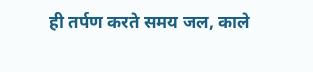ही तर्पण करते समय जल, काले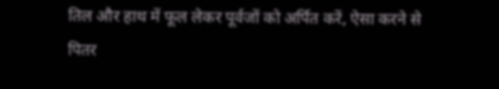तिल और हाथ में फूल लेकर पूर्वजों को अर्पित करें, ऐसा करने से पितर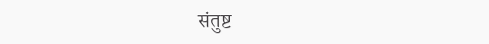संतुष्ट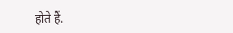होते हैं.